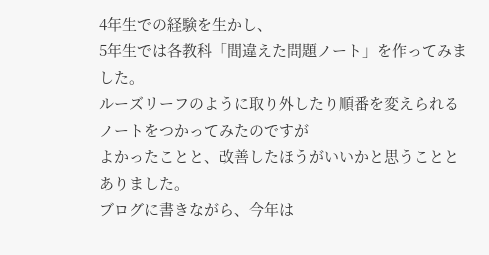4年生での経験を生かし、
5年生では各教科「間違えた問題ノート」を作ってみました。
ルーズリーフのように取り外したり順番を変えられる
ノートをつかってみたのですが
よかったことと、改善したほうがいいかと思うことと
ありました。
ブログに書きながら、今年は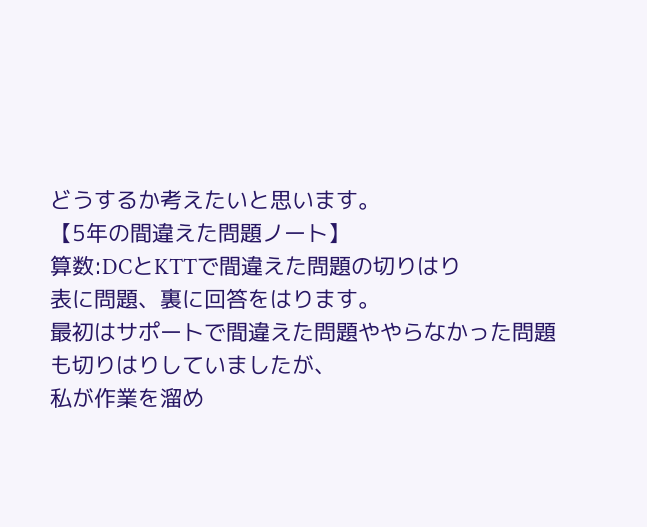どうするか考えたいと思います。
【5年の間違えた問題ノート】
算数:DCとKTTで間違えた問題の切りはり
表に問題、裏に回答をはります。
最初はサポートで間違えた問題ややらなかった問題も切りはりしていましたが、
私が作業を溜め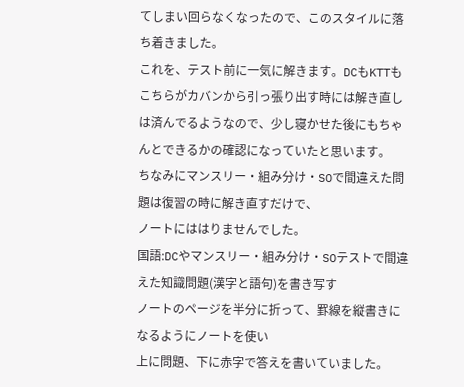てしまい回らなくなったので、このスタイルに落ち着きました。
これを、テスト前に一気に解きます。DCもKTTもこちらがカバンから引っ張り出す時には解き直しは済んでるようなので、少し寝かせた後にもちゃんとできるかの確認になっていたと思います。
ちなみにマンスリー・組み分け・SOで間違えた問題は復習の時に解き直すだけで、
ノートにははりませんでした。
国語:DCやマンスリー・組み分け・SOテストで間違えた知識問題(漢字と語句)を書き写す
ノートのページを半分に折って、罫線を縦書きになるようにノートを使い
上に問題、下に赤字で答えを書いていました。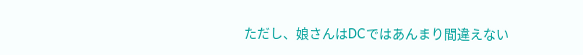ただし、娘さんはDCではあんまり間違えない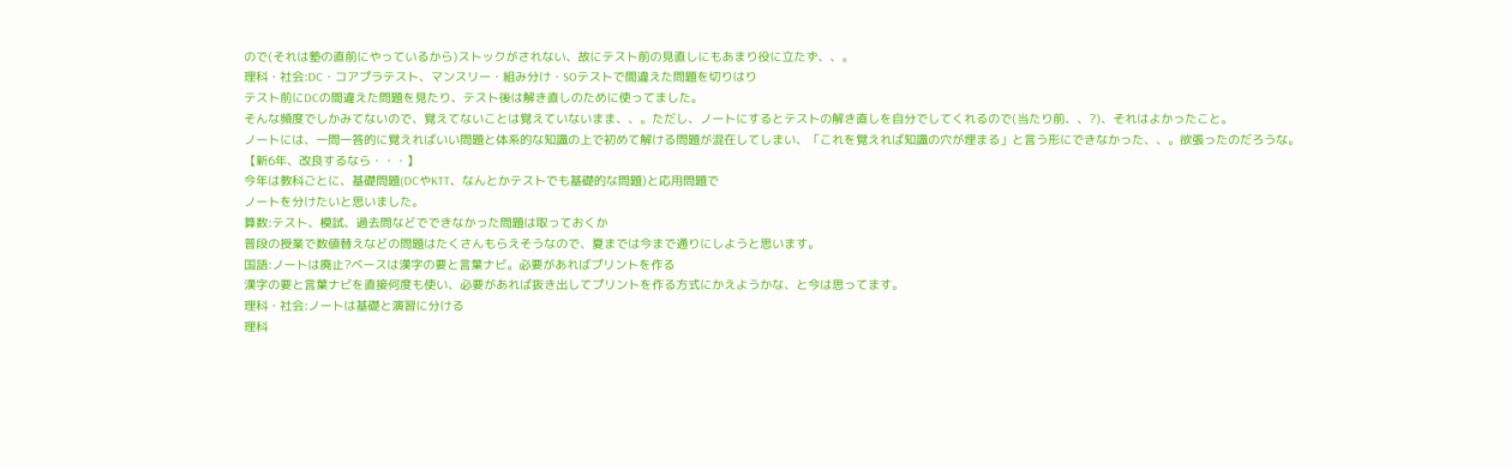ので(それは塾の直前にやっているから)ストックがされない、故にテスト前の見直しにもあまり役に立たず、、。
理科・社会:DC・コアプラテスト、マンスリー・組み分け・SOテストで間違えた問題を切りはり
テスト前にDCの間違えた問題を見たり、テスト後は解き直しのために使ってました。
そんな頻度でしかみてないので、覚えてないことは覚えていないまま、、。ただし、ノートにするとテストの解き直しを自分でしてくれるので(当たり前、、?)、それはよかったこと。
ノートには、一問一答的に覚えればいい問題と体系的な知識の上で初めて解ける問題が混在してしまい、「これを覚えれば知識の穴が埋まる」と言う形にできなかった、、。欲張ったのだろうな。
【新6年、改良するなら・・・】
今年は教科ごとに、基礎問題(DCやKTT、なんとかテストでも基礎的な問題)と応用問題で
ノートを分けたいと思いました。
算数:テスト、模試、過去問などでできなかった問題は取っておくか
普段の授業で数値替えなどの問題はたくさんもらえそうなので、夏までは今まで通りにしようと思います。
国語:ノートは廃止?ベースは漢字の要と言葉ナビ。必要があればプリントを作る
漢字の要と言葉ナビを直接何度も使い、必要があれば抜き出してプリントを作る方式にかえようかな、と今は思ってます。
理科・社会:ノートは基礎と演習に分ける
理科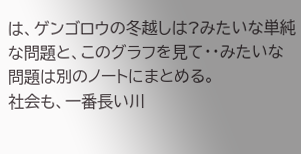は、ゲンゴロウの冬越しは?みたいな単純な問題と、このグラフを見て・・みたいな問題は別のノートにまとめる。
社会も、一番長い川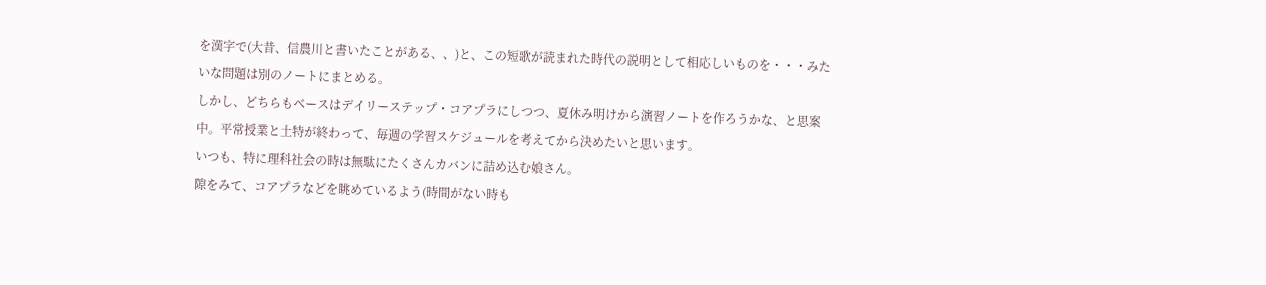を漢字で(大昔、信農川と書いたことがある、、)と、この短歌が読まれた時代の説明として相応しいものを・・・みたいな問題は別のノートにまとめる。
しかし、どちらもベースはデイリーステップ・コアプラにしつつ、夏休み明けから演習ノートを作ろうかな、と思案中。平常授業と土特が終わって、毎週の学習スケジュールを考えてから決めたいと思います。
いつも、特に理科社会の時は無駄にたくさんカバンに詰め込む娘さん。
隙をみて、コアプラなどを眺めているよう(時間がない時も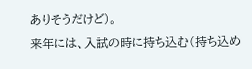ありそうだけど)。
来年には、入試の時に持ち込む(持ち込め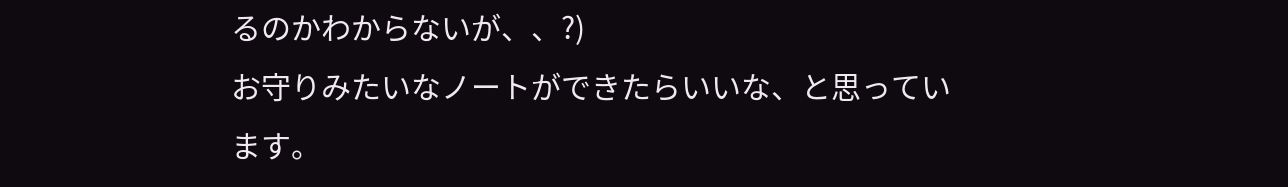るのかわからないが、、?)
お守りみたいなノートができたらいいな、と思っています。